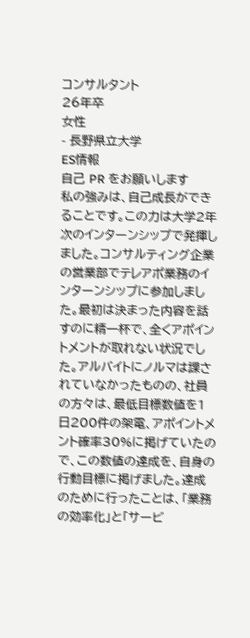コンサルタント
26年卒
女性
- 長野県立大学
ES情報
自己 PR をお願いします
私の強みは、自己成長ができることです。この力は大学2年次のインターンシップで発揮しました。コンサルティング企業の営業部でテレアポ業務のインターンシップに参加しました。最初は決まった内容を話すのに精一杯で、全くアポイントメントが取れない状況でした。アルバイトにノルマは課されていなかったものの、社員の方々は、最低目標数値を1日200件の架電、アポイントメント確率30%に掲げていたので、この数値の達成を、自身の行動目標に掲げました。達成のために行ったことは、「業務の効率化」と「サービ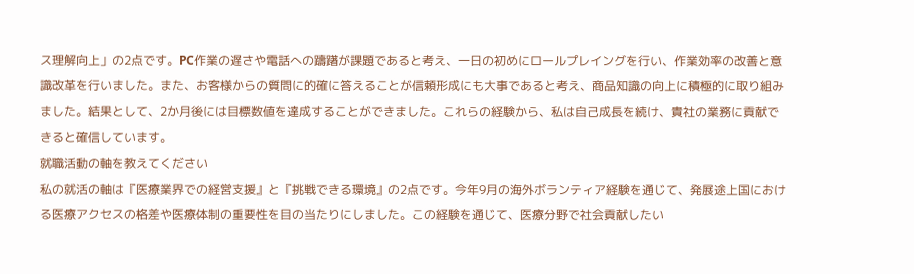ス理解向上」の2点です。PC作業の遅さや電話への躊躇が課題であると考え、一日の初めにロールプレイングを行い、作業効率の改善と意識改革を行いました。また、お客様からの質問に的確に答えることが信頼形成にも大事であると考え、商品知識の向上に積極的に取り組みました。結果として、2か月後には目標数値を達成することができました。これらの経験から、私は自己成長を続け、貴社の業務に貢献できると確信しています。
就職活動の軸を教えてください
私の就活の軸は『医療業界での経営支援』と『挑戦できる環境』の2点です。今年9月の海外ボランティア経験を通じて、発展途上国における医療アクセスの格差や医療体制の重要性を目の当たりにしました。この経験を通じて、医療分野で社会貢献したい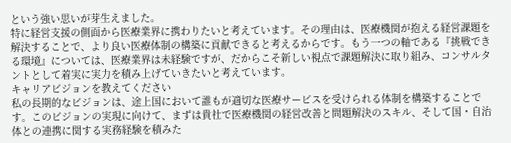という強い思いが芽生えました。
特に経営支援の側面から医療業界に携わりたいと考えています。その理由は、医療機関が抱える経営課題を解決することで、より良い医療体制の構築に貢献できると考えるからです。もう一つの軸である『挑戦できる環境』については、医療業界は未経験ですが、だからこそ新しい視点で課題解決に取り組み、コンサルタントとして着実に実力を積み上げていきたいと考えています。
キャリアビジョンを教えてください
私の長期的なビジョンは、途上国において誰もが適切な医療サービスを受けられる体制を構築することです。このビジョンの実現に向けて、まずは貴社で医療機関の経営改善と問題解決のスキル、そして国・自治体との連携に関する実務経験を積みた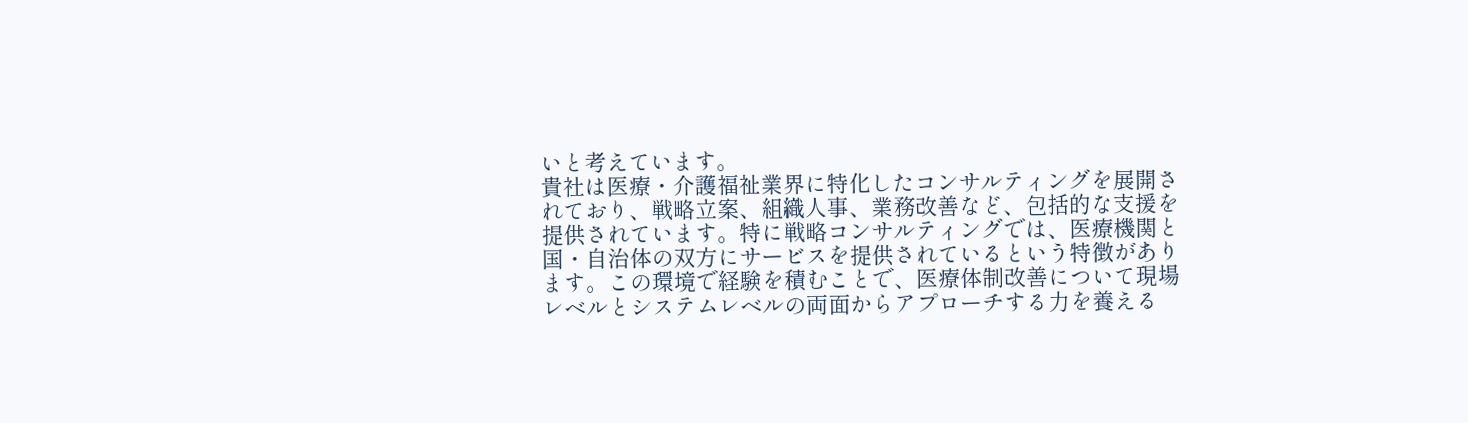いと考えています。
貴社は医療・介護福祉業界に特化したコンサルティングを展開されており、戦略立案、組織人事、業務改善など、包括的な支援を提供されています。特に戦略コンサルティングでは、医療機関と国・自治体の双方にサービスを提供されているという特徴があります。この環境で経験を積むことで、医療体制改善について現場レベルとシステムレベルの両面からアプローチする力を養える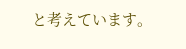と考えています。